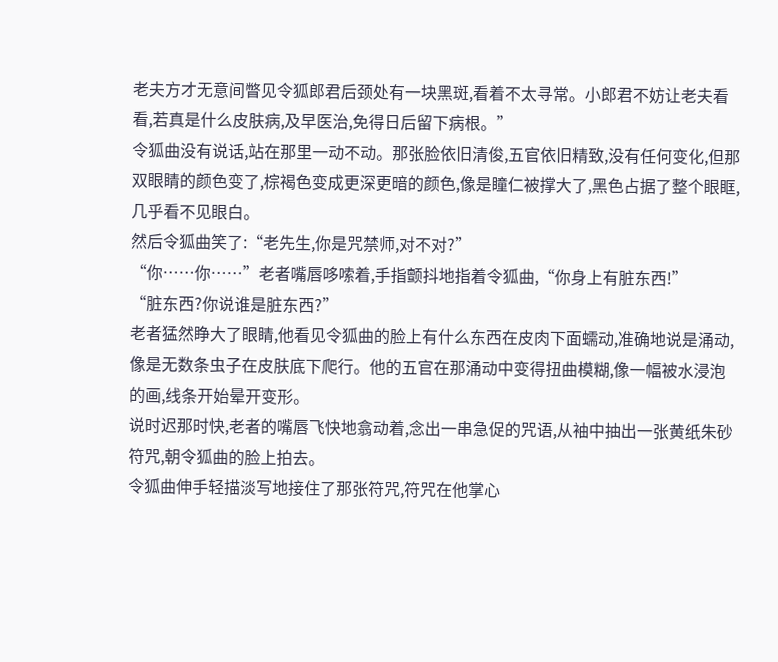老夫方才无意间瞥见令狐郎君后颈处有一块黑斑,看着不太寻常。小郎君不妨让老夫看看,若真是什么皮肤病,及早医治,免得日后留下病根。”
令狐曲没有说话,站在那里一动不动。那张脸依旧清俊,五官依旧精致,没有任何变化,但那双眼睛的颜色变了,棕褐色变成更深更暗的颜色,像是瞳仁被撑大了,黑色占据了整个眼眶,几乎看不见眼白。
然后令狐曲笑了:“老先生,你是咒禁师,对不对?”
“你……你……”老者嘴唇哆嗦着,手指颤抖地指着令狐曲,“你身上有脏东西!”
“脏东西?你说谁是脏东西?”
老者猛然睁大了眼睛,他看见令狐曲的脸上有什么东西在皮肉下面蠕动,准确地说是涌动,像是无数条虫子在皮肤底下爬行。他的五官在那涌动中变得扭曲模糊,像一幅被水浸泡的画,线条开始晕开变形。
说时迟那时快,老者的嘴唇飞快地翕动着,念出一串急促的咒语,从袖中抽出一张黄纸朱砂符咒,朝令狐曲的脸上拍去。
令狐曲伸手轻描淡写地接住了那张符咒,符咒在他掌心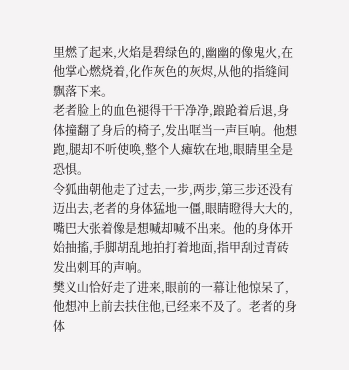里燃了起来,火焰是碧绿色的,幽幽的像鬼火,在他掌心燃烧着,化作灰色的灰烬,从他的指缝间飘落下来。
老者脸上的血色褪得干干净净,踉跄着后退,身体撞翻了身后的椅子,发出哐当一声巨响。他想跑,腿却不听使唤,整个人瘫软在地,眼睛里全是恐惧。
令狐曲朝他走了过去,一步,两步,第三步还没有迈出去,老者的身体猛地一僵,眼睛瞪得大大的,嘴巴大张着像是想喊却喊不出来。他的身体开始抽搐,手脚胡乱地拍打着地面,指甲刮过青砖发出刺耳的声响。
樊义山恰好走了进来,眼前的一幕让他惊呆了,他想冲上前去扶住他,已经来不及了。老者的身体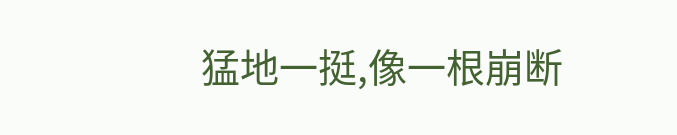猛地一挺,像一根崩断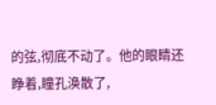的弦,彻底不动了。他的眼睛还睁着,瞳孔涣散了,